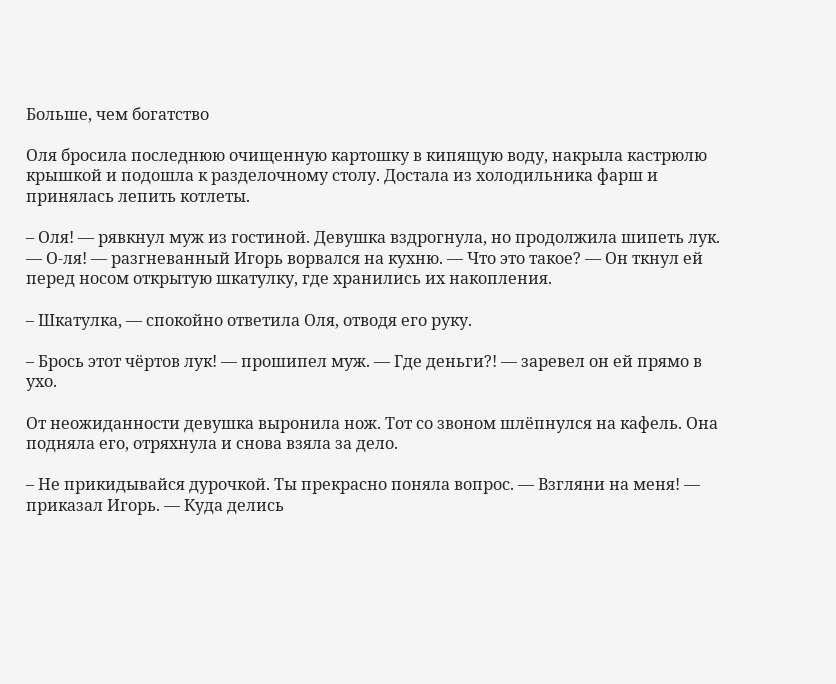Больше, чем богатство

Оля бросила последнюю очищенную картошку в кипящую воду, накрыла кастрюлю крышкой и подошла к разделочному столу. Достала из холодильника фарш и принялась лепить котлеты.

– Оля! — рявкнул муж из гостиной. Девушка вздрогнула, но продолжила шипеть лук. — О-ля! — разгневанный Игорь ворвался на кухню. — Что это такое? — Он ткнул ей перед носом открытую шкатулку, где хранились их накопления.

– Шкатулка, — спокойно ответила Оля, отводя его руку.

– Брось этот чёртов лук! — прошипел муж. — Где деньги?! — заревел он ей прямо в ухо.

От неожиданности девушка выронила нож. Тот со звоном шлёпнулся на кафель. Она подняла его, отряхнула и снова взяла за дело.

– Не прикидывайся дурочкой. Ты прекрасно поняла вопрос. — Взгляни на меня! — приказал Игорь. — Куда делись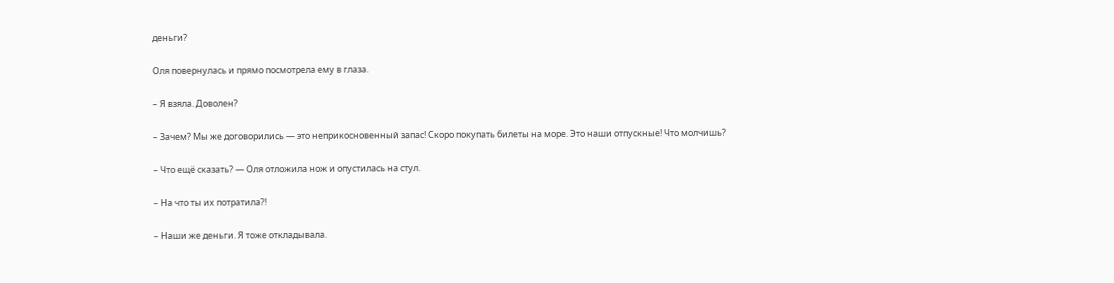деньги?

Оля повернулась и прямо посмотрела ему в глаза.

– Я взяла. Доволен?

– Зачем? Мы же договорились — это неприкосновенный запас! Скоро покупать билеты на море. Это наши отпускные! Что молчишь?

– Что ещё сказать? — Оля отложила нож и опустилась на стул.

– На что ты их потратила?!

– Наши же деньги. Я тоже откладывала.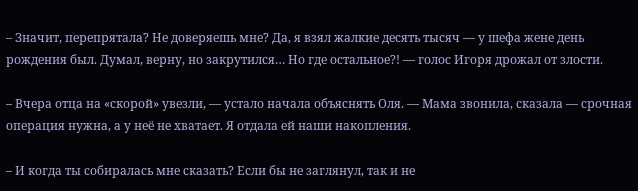– Значит, перепрятала? Не доверяешь мне? Да, я взял жалкие десять тысяч — у шефа жене день рождения был. Думал, верну, но закрутился… Но где остальное?! — голос Игоря дрожал от злости.

– Вчера отца на «скорой» увезли, — устало начала объяснять Оля. — Мама звонила, сказала — срочная операция нужна, а у неё не хватает. Я отдала ей наши накопления.

– И когда ты собиралась мне сказать? Если бы не заглянул, так и не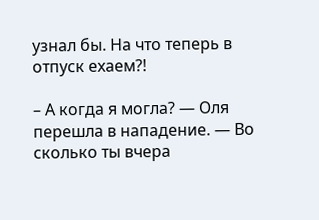узнал бы. На что теперь в отпуск ехаем?!

– А когда я могла? — Оля перешла в нападение. — Во сколько ты вчера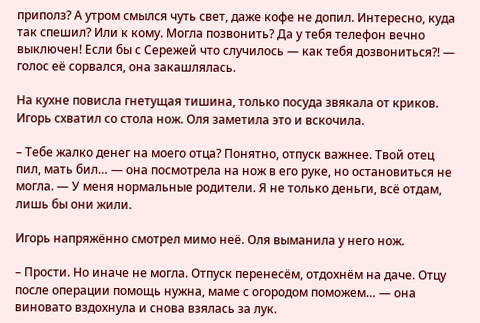приполз? А утром смылся чуть свет, даже кофе не допил. Интересно, куда так спешил? Или к кому. Могла позвонить? Да у тебя телефон вечно выключен! Если бы с Сережей что случилось — как тебя дозвониться?! — голос её сорвался, она закашлялась.

На кухне повисла гнетущая тишина, только посуда звякала от криков. Игорь схватил со стола нож. Оля заметила это и вскочила.

– Тебе жалко денег на моего отца? Понятно, отпуск важнее. Твой отец пил, мать бил… — она посмотрела на нож в его руке, но остановиться не могла. — У меня нормальные родители. Я не только деньги, всё отдам, лишь бы они жили.

Игорь напряжённо смотрел мимо неё. Оля выманила у него нож.

– Прости. Но иначе не могла. Отпуск перенесём, отдохнём на даче. Отцу после операции помощь нужна, маме с огородом поможем… — она виновато вздохнула и снова взялась за лук.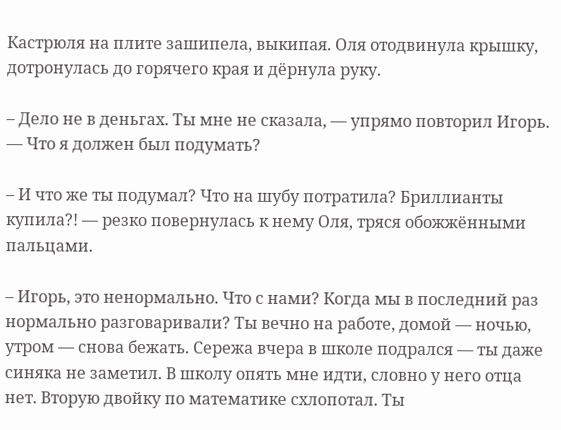Кастрюля на плите зашипела, выкипая. Оля отодвинула крышку, дотронулась до горячего края и дёрнула руку.

– Дело не в деньгах. Ты мне не сказала, — упрямо повторил Игорь. — Что я должен был подумать?

– И что же ты подумал? Что на шубу потратила? Бриллианты купила?! — резко повернулась к нему Оля, тряся обожжёнными пальцами.

– Игорь, это ненормально. Что с нами? Когда мы в последний раз нормально разговаривали? Ты вечно на работе, домой — ночью, утром — снова бежать. Сережа вчера в школе подрался — ты даже синяка не заметил. В школу опять мне идти, словно у него отца нет. Вторую двойку по математике схлопотал. Ты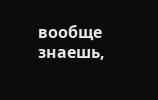вообще знаешь,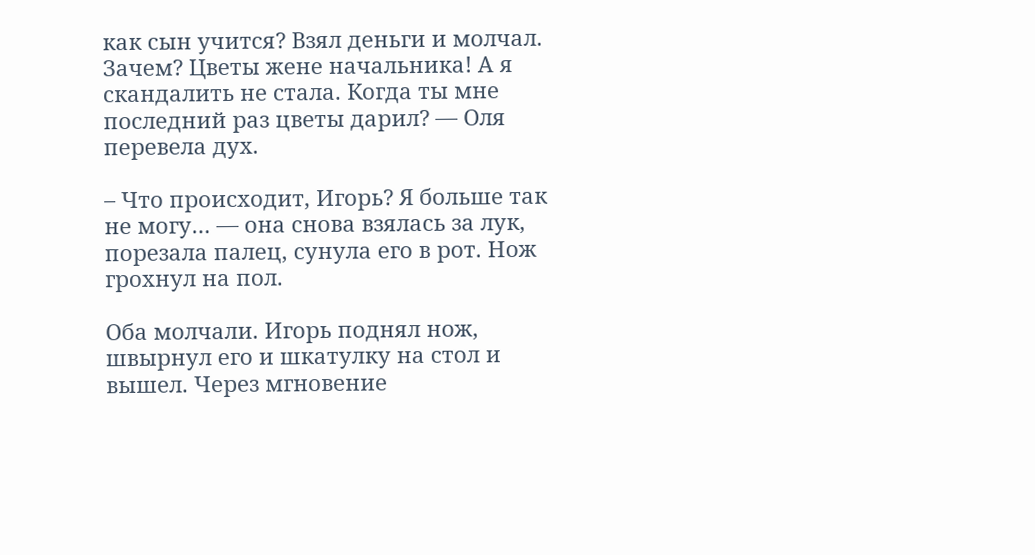как сын учится? Взял деньги и молчал. Зачем? Цветы жене начальника! А я скандалить не стала. Когда ты мне последний раз цветы дарил? — Оля перевела дух.

– Что происходит, Игорь? Я больше так не могу… — она снова взялась за лук, порезала палец, сунула его в рот. Нож грохнул на пол.

Оба молчали. Игорь поднял нож, швырнул его и шкатулку на стол и вышел. Через мгновение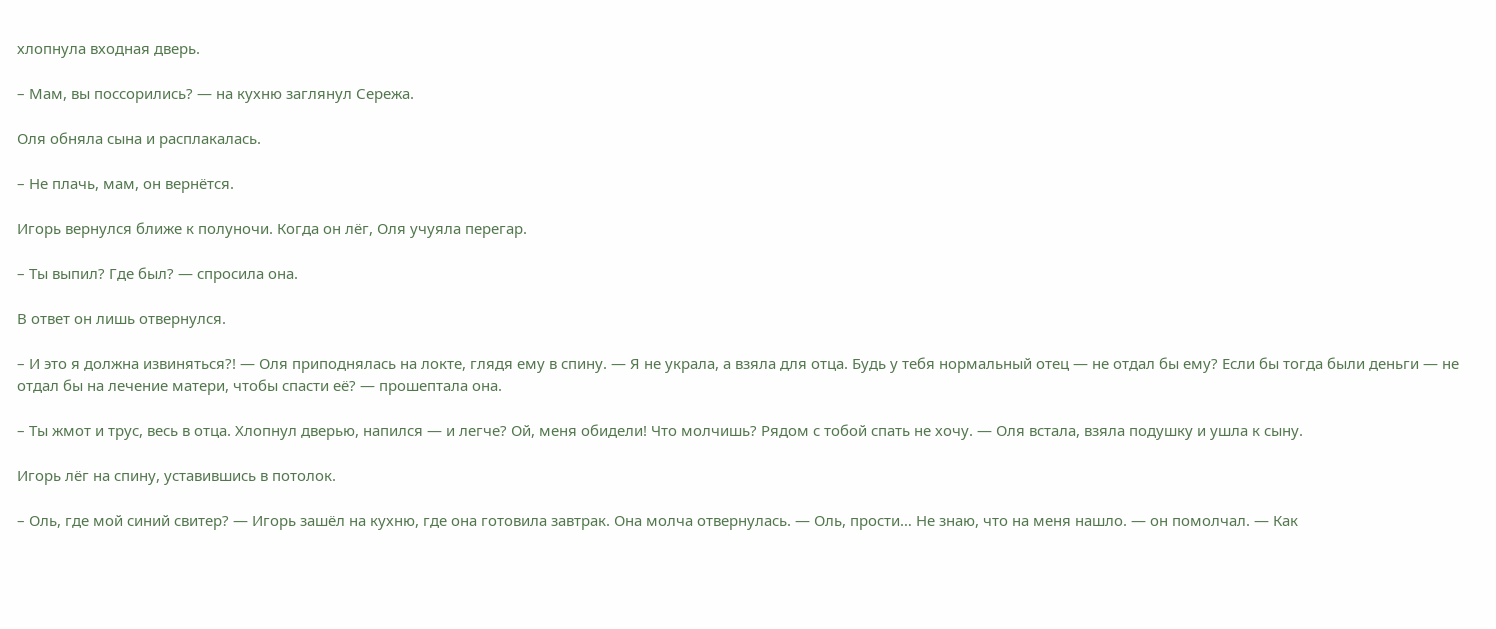хлопнула входная дверь.

– Мам, вы поссорились? — на кухню заглянул Сережа.

Оля обняла сына и расплакалась.

– Не плачь, мам, он вернётся.

Игорь вернулся ближе к полуночи. Когда он лёг, Оля учуяла перегар.

– Ты выпил? Где был? — спросила она.

В ответ он лишь отвернулся.

– И это я должна извиняться?! — Оля приподнялась на локте, глядя ему в спину. — Я не украла, а взяла для отца. Будь у тебя нормальный отец — не отдал бы ему? Если бы тогда были деньги — не отдал бы на лечение матери, чтобы спасти её? — прошептала она.

– Ты жмот и трус, весь в отца. Хлопнул дверью, напился — и легче? Ой, меня обидели! Что молчишь? Рядом с тобой спать не хочу. — Оля встала, взяла подушку и ушла к сыну.

Игорь лёг на спину, уставившись в потолок.

– Оль, где мой синий свитер? — Игорь зашёл на кухню, где она готовила завтрак. Она молча отвернулась. — Оль, прости… Не знаю, что на меня нашло. — он помолчал. — Как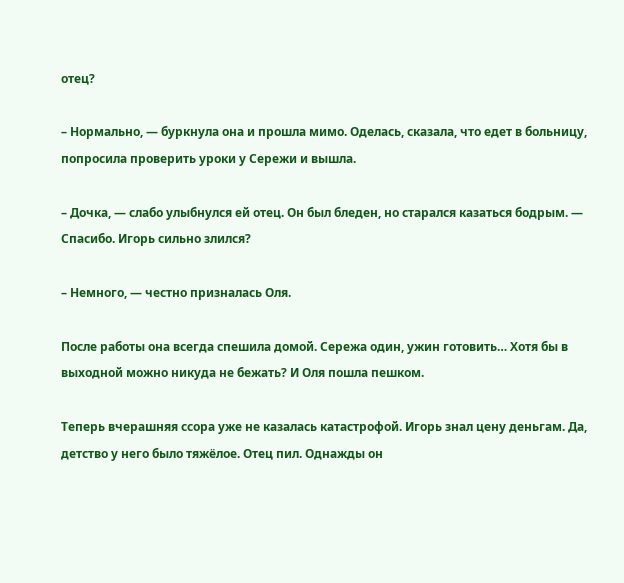отец?

– Нормально, — буркнула она и прошла мимо. Оделась, сказала, что едет в больницу, попросила проверить уроки у Сережи и вышла.

– Дочка, — слабо улыбнулся ей отец. Он был бледен, но старался казаться бодрым. — Спасибо. Игорь сильно злился?

– Немного, — честно призналась Оля.

После работы она всегда спешила домой. Сережа один, ужин готовить… Хотя бы в выходной можно никуда не бежать? И Оля пошла пешком.

Теперь вчерашняя ссора уже не казалась катастрофой. Игорь знал цену деньгам. Да, детство у него было тяжёлое. Отец пил. Однажды он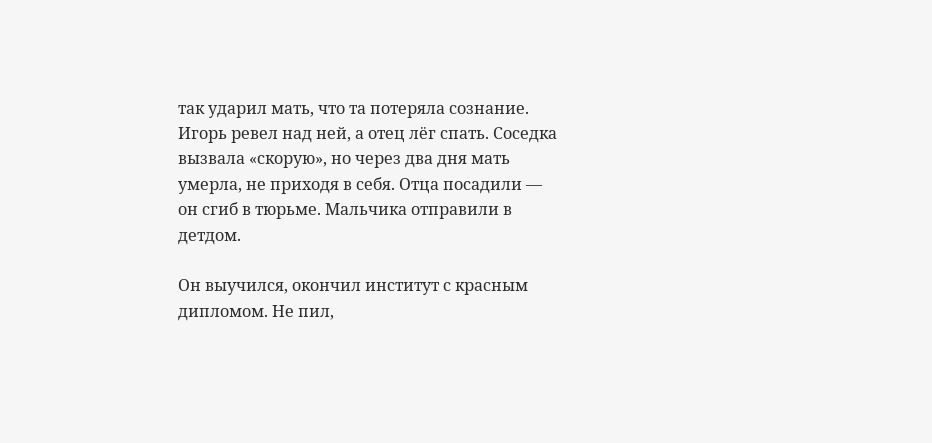так ударил мать, что та потеряла сознание. Игорь ревел над ней, а отец лёг спать. Соседка вызвала «скорую», но через два дня мать умерла, не приходя в себя. Отца посадили — он сгиб в тюрьме. Мальчика отправили в детдом.

Он выучился, окончил институт с красным дипломом. Не пил,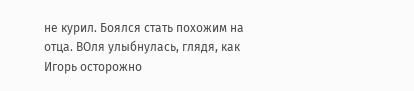не курил. Боялся стать похожим на отца. ВОля улыбнулась, глядя, как Игорь осторожно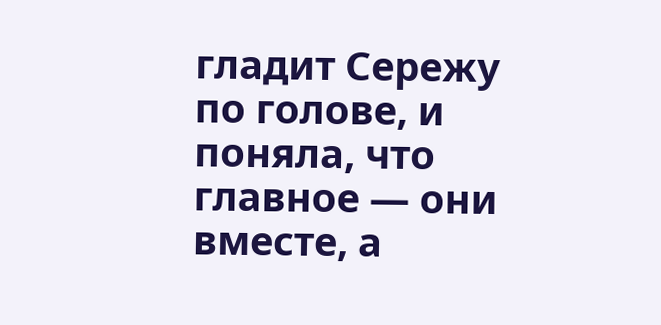гладит Сережу по голове, и поняла, что главное — они вместе, а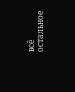всё остальное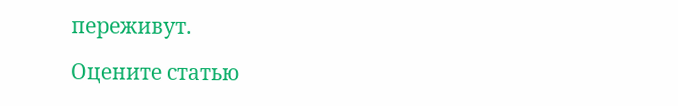переживут.

Оцените статью